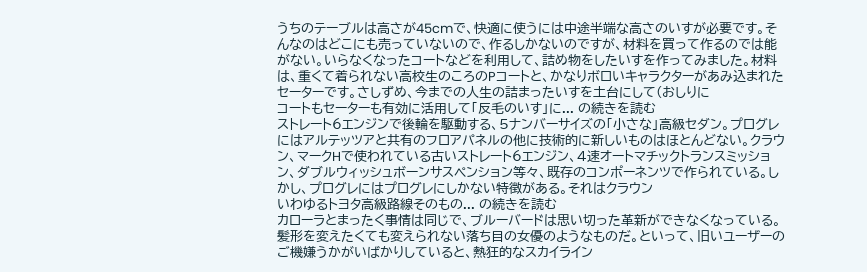うちのテーブルは高さが45cmで、快適に使うには中途半端な高さのいすが必要です。そんなのはどこにも売っていないので、作るしかないのですが、材料を買って作るのでは能がない。いらなくなったコートなどを利用して、詰め物をしたいすを作ってみました。材料は、重くて着られない高校生のころのPコートと、かなりボロいキャラクターがあみ込まれたセーターです。さしずめ、今までの人生の詰まったいすを土台にして(おしりに
コートもセーターも有効に活用して「反毛のいす」に... の続きを読む
ストレート6エンジンで後輪を駆動する、5ナンバーサイズの「小さな」高級セダン。プログレにはアルテッツアと共有のフロアパネルの他に技術的に新しいものはほとんどない。クラウン、マークHで使われている古いストレート6エンジン、4速オートマチックトランスミッション、ダブルウィッシュボーンサスペンション等々、既存のコンポーネンツで作られている。しかし、プログレにはプログレにしかない特徴がある。それはクラウン
いわゆるトヨタ高級路線そのもの... の続きを読む
カローラとまったく事情は同じで、ブルーバードは思い切った革新ができなくなっている。髪形を変えたくても変えられない落ち目の女優のようなものだ。といって、旧いユーザーのご機嫌うかがいばかりしていると、熱狂的なスカイライン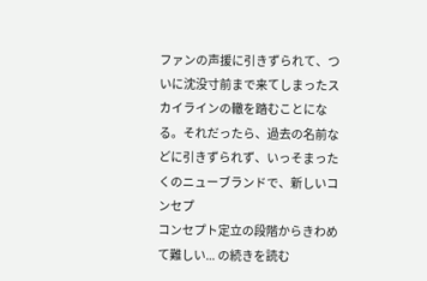ファンの声援に引きずられて、ついに沈没寸前まで来てしまったスカイラインの轍を踏むことになる。それだったら、過去の名前などに引きずられず、いっそまったくのニューブランドで、新しいコンセプ
コンセプト定立の段階からきわめて難しい... の続きを読む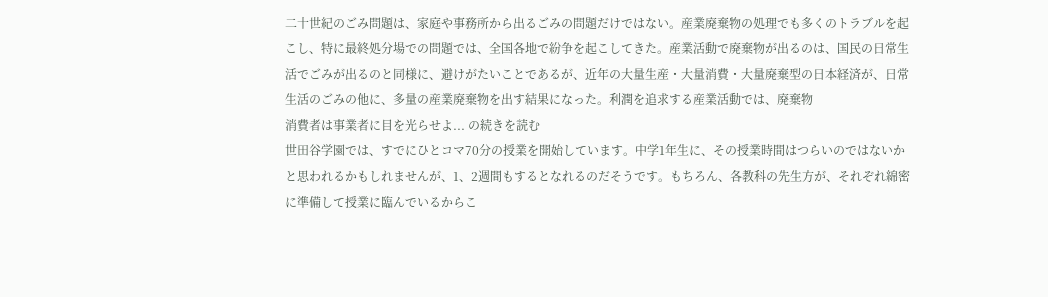二十世紀のごみ問題は、家庭や事務所から出るごみの問題だけではない。産業廃棄物の処理でも多くのトラブルを起こし、特に最終処分場での問題では、全国各地で紛争を起こしてきた。産業活動で廃棄物が出るのは、国民の日常生活でごみが出るのと同様に、避けがたいことであるが、近年の大量生産・大量消費・大量廃棄型の日本経済が、日常生活のごみの他に、多量の産業廃棄物を出す結果になった。利潤を追求する産業活動では、廃棄物
消費者は事業者に目を光らせよ... の続きを読む
世田谷学園では、すでにひとコマ70分の授業を開始しています。中学1年生に、その授業時間はつらいのではないかと思われるかもしれませんが、1、2週間もするとなれるのだそうです。もちろん、各教科の先生方が、それぞれ綿密に準備して授業に臨んでいるからこ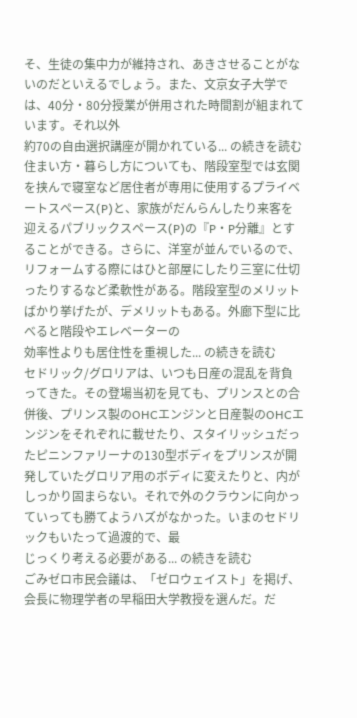そ、生徒の集中力が維持され、あきさせることがないのだといえるでしょう。また、文京女子大学では、40分・80分授業が併用された時間割が組まれています。それ以外
約70の自由選択講座が開かれている... の続きを読む
住まい方・暮らし方についても、階段室型では玄関を挟んで寝室など居住者が専用に使用するプライベートスペース(P)と、家族がだんらんしたり来客を迎えるパブリックスペース(P)の『P・P分離』とすることができる。さらに、洋室が並んでいるので、リフォームする際にはひと部屋にしたり三室に仕切ったりするなど柔軟性がある。階段室型のメリットばかり挙げたが、デメリットもある。外廊下型に比べると階段やエレベーターの
効率性よりも居住性を重視した... の続きを読む
セドリック/グロリアは、いつも日産の混乱を背負ってきた。その登場当初を見ても、プリンスとの合併後、プリンス製のOHCエンジンと日産製のOHCエンジンをそれぞれに載せたり、スタイリッシュだったピニンファリーナの130型ボディをプリンスが開発していたグロリア用のボディに変えたりと、内がしっかり固まらない。それで外のクラウンに向かっていっても勝てようハズがなかった。いまのセドリックもいたって過渡的で、最
じっくり考える必要がある... の続きを読む
ごみゼロ市民会議は、「ゼロウェイスト」を掲げ、会長に物理学者の早稲田大学教授を選んだ。だ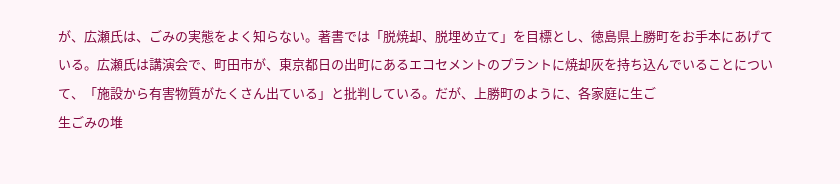が、広瀬氏は、ごみの実態をよく知らない。著書では「脱焼却、脱埋め立て」を目標とし、徳島県上勝町をお手本にあげている。広瀬氏は講演会で、町田市が、東京都日の出町にあるエコセメントのプラントに焼却灰を持ち込んでいることについて、「施設から有害物質がたくさん出ている」と批判している。だが、上勝町のように、各家庭に生ご
生ごみの堆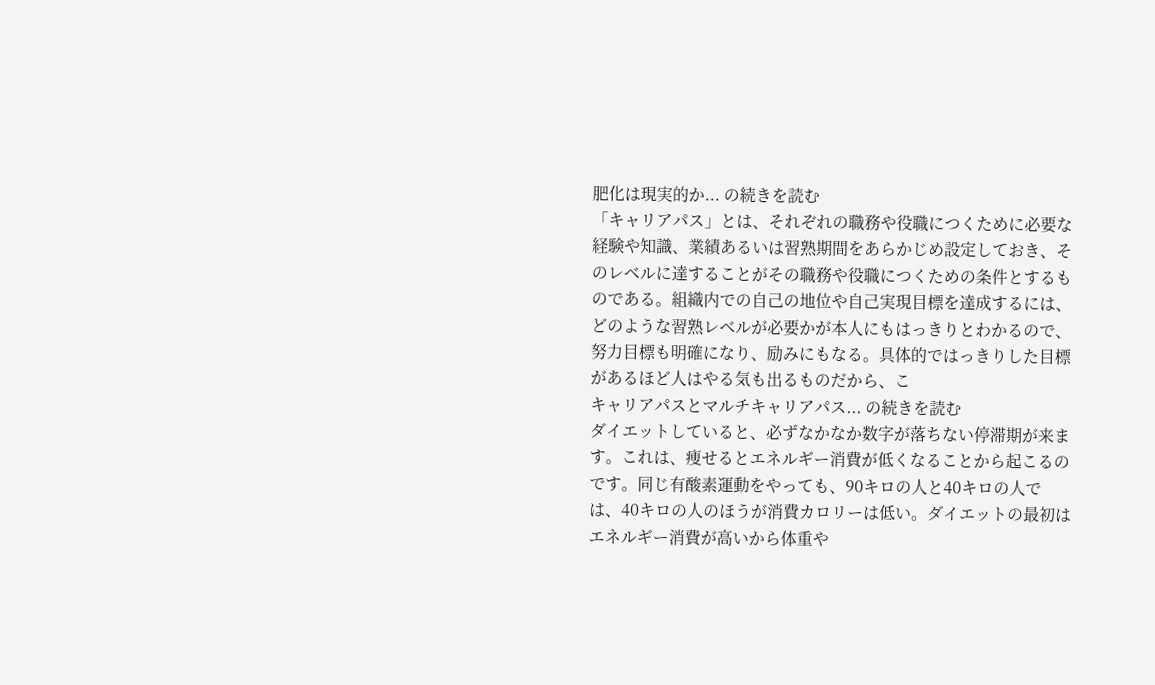肥化は現実的か... の続きを読む
「キャリアパス」とは、それぞれの職務や役職につくために必要な経験や知識、業績あるいは習熟期間をあらかじめ設定しておき、そのレベルに達することがその職務や役職につくための条件とするものである。組織内での自己の地位や自己実現目標を達成するには、どのような習熟レベルが必要かが本人にもはっきりとわかるので、努力目標も明確になり、励みにもなる。具体的ではっきりした目標があるほど人はやる気も出るものだから、こ
キャリアパスとマルチキャリアパス... の続きを読む
ダイエットしていると、必ずなかなか数字が落ちない停滞期が来ます。これは、痩せるとエネルギー消費が低くなることから起こるのです。同じ有酸素運動をやっても、90キロの人と40キロの人では、40キロの人のほうが消費カロリーは低い。ダイエットの最初はエネルギー消費が高いから体重や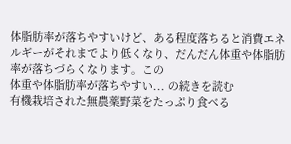体脂肪率が落ちやすいけど、ある程度落ちると消費エネルギーがそれまでより低くなり、だんだん体重や体脂肪率が落ちづらくなります。この
体重や体脂肪率が落ちやすい... の続きを読む
有機栽培された無農薬野菜をたっぷり食べる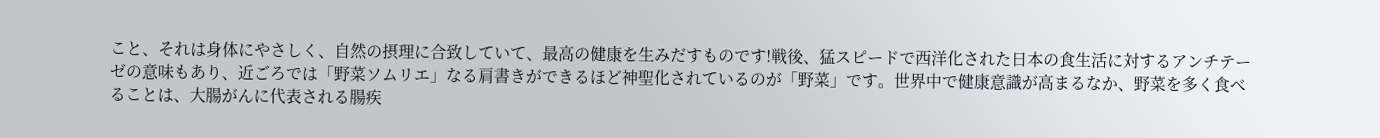こと、それは身体にやさしく、自然の摂理に合致していて、最高の健康を生みだすものです!戦後、猛スピードで西洋化された日本の食生活に対するアンチテーゼの意味もあり、近ごろでは「野菜ソムリエ」なる肩書きができるほど神聖化されているのが「野菜」です。世界中で健康意識が高まるなか、野菜を多く食べることは、大腸がんに代表される腸疾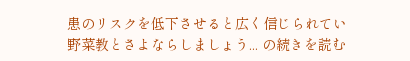患のリスクを低下させると広く信じられてい
野菜教とさよならしましょう... の続きを読む